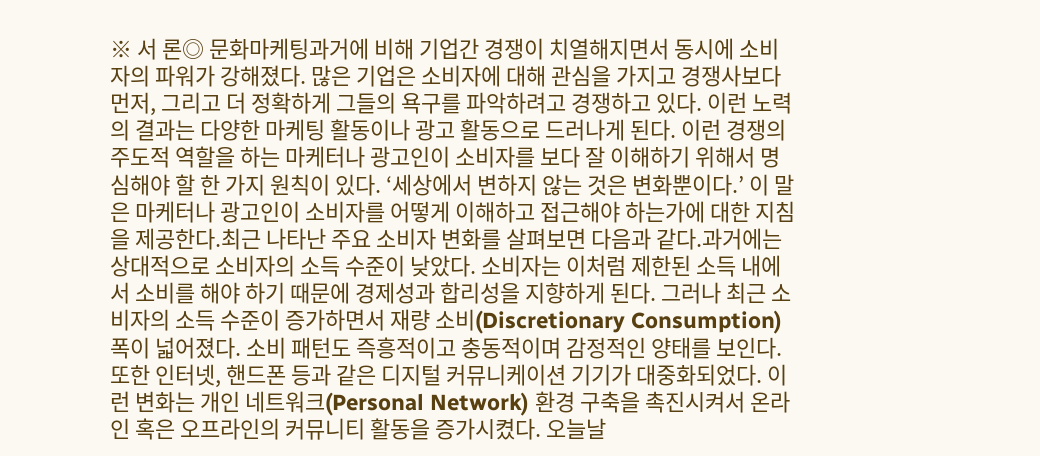※ 서 론◎ 문화마케팅과거에 비해 기업간 경쟁이 치열해지면서 동시에 소비자의 파워가 강해졌다. 많은 기업은 소비자에 대해 관심을 가지고 경쟁사보다 먼저, 그리고 더 정확하게 그들의 욕구를 파악하려고 경쟁하고 있다. 이런 노력의 결과는 다양한 마케팅 활동이나 광고 활동으로 드러나게 된다. 이런 경쟁의 주도적 역할을 하는 마케터나 광고인이 소비자를 보다 잘 이해하기 위해서 명심해야 할 한 가지 원칙이 있다. ‘세상에서 변하지 않는 것은 변화뿐이다.’ 이 말은 마케터나 광고인이 소비자를 어떻게 이해하고 접근해야 하는가에 대한 지침을 제공한다.최근 나타난 주요 소비자 변화를 살펴보면 다음과 같다.과거에는 상대적으로 소비자의 소득 수준이 낮았다. 소비자는 이처럼 제한된 소득 내에서 소비를 해야 하기 때문에 경제성과 합리성을 지향하게 된다. 그러나 최근 소비자의 소득 수준이 증가하면서 재량 소비(Discretionary Consumption) 폭이 넓어졌다. 소비 패턴도 즉흥적이고 충동적이며 감정적인 양태를 보인다. 또한 인터넷, 핸드폰 등과 같은 디지털 커뮤니케이션 기기가 대중화되었다. 이런 변화는 개인 네트워크(Personal Network) 환경 구축을 촉진시켜서 온라인 혹은 오프라인의 커뮤니티 활동을 증가시켰다. 오늘날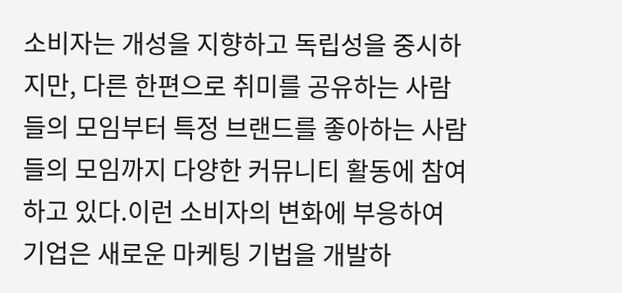소비자는 개성을 지향하고 독립성을 중시하지만, 다른 한편으로 취미를 공유하는 사람들의 모임부터 특정 브랜드를 좋아하는 사람들의 모임까지 다양한 커뮤니티 활동에 참여하고 있다.이런 소비자의 변화에 부응하여 기업은 새로운 마케팅 기법을 개발하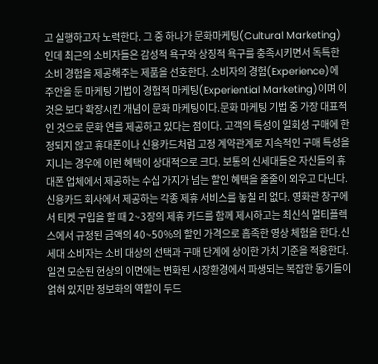고 실행하고자 노력한다. 그 중 하나가 문화마케팅(Cultural Marketing) 인데 최근의 소비자들은 감성적 욕구와 상징적 욕구를 충족시키면서 독특한 소비 경험을 제공해주는 제품을 선호한다. 소비자의 경험(Experience)에 주안을 둔 마케팅 기법이 경험적 마케팅(Experiential Marketing)이며 이것은 보다 확장시킨 개념이 문화 마케팅이다.문화 마케팅 기법 중 가장 대표적인 것으로 문화 연를 제공하고 있다는 점이다. 고객의 특성이 일회성 구매에 한정되지 않고 휴대폰이나 신용카드처럼 고정 계약관계로 지속적인 구매 특성을 지니는 경우에 이런 혜택이 상대적으로 크다. 보통의 신세대들은 자신들의 휴대폰 업체에서 제공하는 수십 가지가 넘는 할인 혜택을 줄줄이 외우고 다닌다. 신용카드 회사에서 제공하는 각종 제휴 서비스를 놓칠 리 없다. 영화관 창구에서 티켓 구입을 할 때 2~3장의 제휴 카드를 함께 제시하고는 최신식 멀티플렉스에서 규정된 금액의 40~50%의 할인 가격으로 흡족한 영상 체험을 한다.신세대 소비자는 소비 대상의 선택과 구매 단계에 상이한 가치 기준을 적용한다. 일견 모순된 현상의 이면에는 변화된 시장환경에서 파생되는 복잡한 동기들이 얽혀 있지만 정보화의 역할이 두드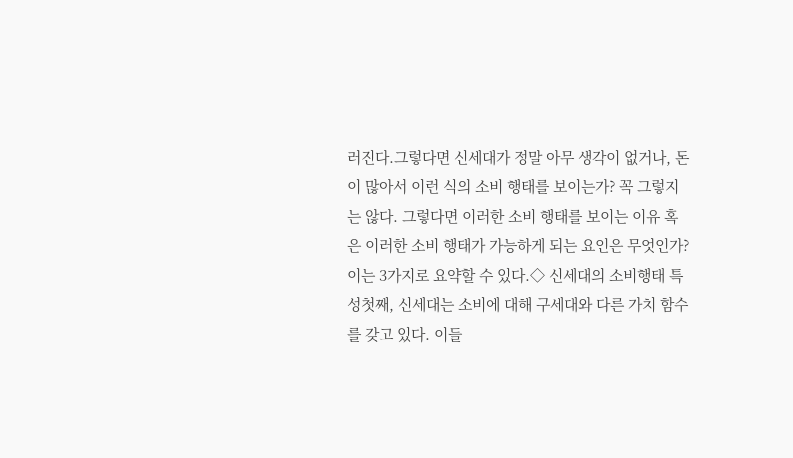러진다.그렇다면 신세대가 정말 아무 생각이 없거나, 돈이 많아서 이런 식의 소비 행태를 보이는가? 꼭 그렇지는 않다. 그렇다면 이러한 소비 행태를 보이는 이유 혹은 이러한 소비 행태가 가능하게 되는 요인은 무엇인가? 이는 3가지로 요약할 수 있다.◇ 신세대의 소비행태 특성첫째, 신세대는 소비에 대해 구세대와 다른 가치 함수를 갖고 있다. 이들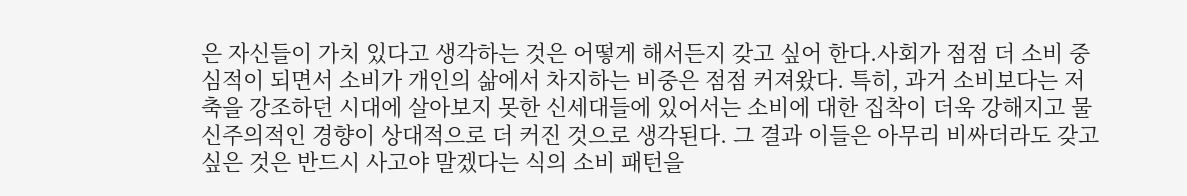은 자신들이 가치 있다고 생각하는 것은 어떻게 해서든지 갖고 싶어 한다.사회가 점점 더 소비 중심적이 되면서 소비가 개인의 삶에서 차지하는 비중은 점점 커져왔다. 특히, 과거 소비보다는 저축을 강조하던 시대에 살아보지 못한 신세대들에 있어서는 소비에 대한 집착이 더욱 강해지고 물신주의적인 경향이 상대적으로 더 커진 것으로 생각된다. 그 결과 이들은 아무리 비싸더라도 갖고 싶은 것은 반드시 사고야 말겠다는 식의 소비 패턴을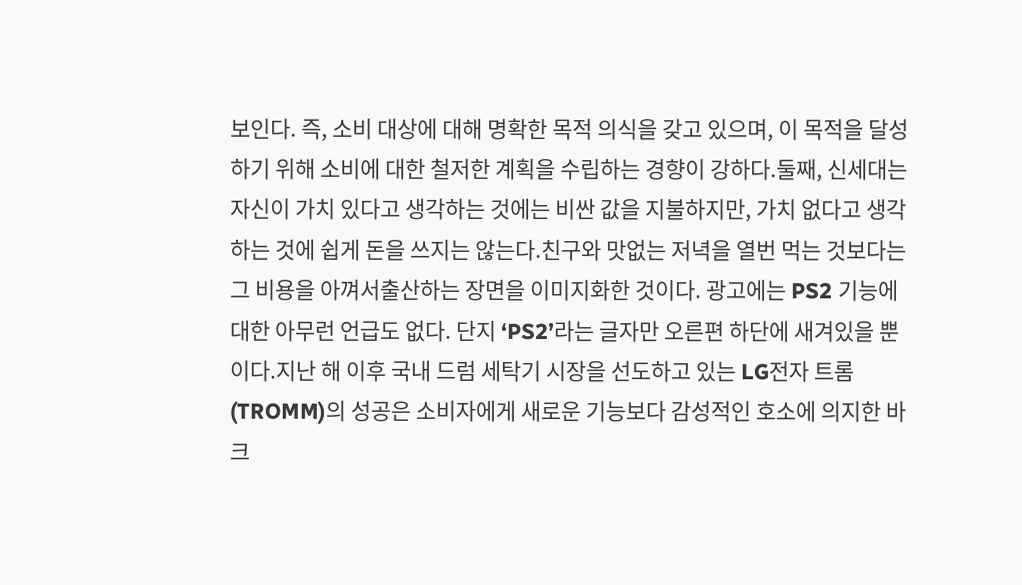보인다. 즉, 소비 대상에 대해 명확한 목적 의식을 갖고 있으며, 이 목적을 달성하기 위해 소비에 대한 철저한 계획을 수립하는 경향이 강하다.둘째, 신세대는 자신이 가치 있다고 생각하는 것에는 비싼 값을 지불하지만, 가치 없다고 생각하는 것에 쉽게 돈을 쓰지는 않는다.친구와 맛없는 저녁을 열번 먹는 것보다는 그 비용을 아껴서출산하는 장면을 이미지화한 것이다. 광고에는 PS2 기능에 대한 아무런 언급도 없다. 단지 ‘PS2’라는 글자만 오른편 하단에 새겨있을 뿐이다.지난 해 이후 국내 드럼 세탁기 시장을 선도하고 있는 LG전자 트롬(TROMM)의 성공은 소비자에게 새로운 기능보다 감성적인 호소에 의지한 바 크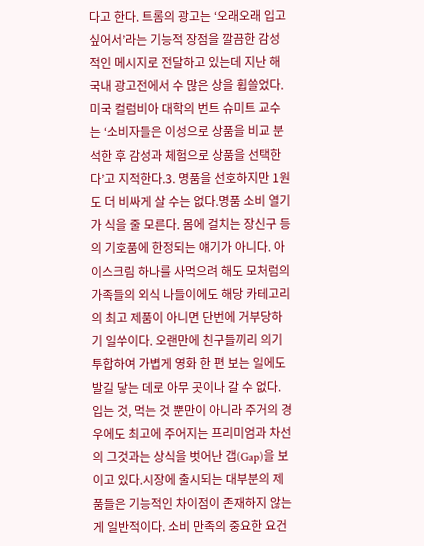다고 한다. 트롬의 광고는 ‘오래오래 입고 싶어서’라는 기능적 장점을 깔끔한 감성적인 메시지로 전달하고 있는데 지난 해 국내 광고전에서 수 많은 상을 휩쓸었다.미국 컬럼비아 대학의 번트 슈미트 교수는 ‘소비자들은 이성으로 상품을 비교 분석한 후 감성과 체험으로 상품을 선택한다’고 지적한다.3. 명품을 선호하지만 1원도 더 비싸게 살 수는 없다.명품 소비 열기가 식을 줄 모른다. 몸에 걸치는 장신구 등의 기호품에 한정되는 얘기가 아니다. 아이스크림 하나를 사먹으려 해도 모처럼의 가족들의 외식 나들이에도 해당 카테고리의 최고 제품이 아니면 단번에 거부당하기 일쑤이다. 오랜만에 친구들끼리 의기투합하여 가볍게 영화 한 편 보는 일에도 발길 닿는 데로 아무 곳이나 갈 수 없다. 입는 것, 먹는 것 뿐만이 아니라 주거의 경우에도 최고에 주어지는 프리미엄과 차선의 그것과는 상식을 벗어난 갭(Gap)을 보이고 있다.시장에 출시되는 대부분의 제품들은 기능적인 차이점이 존재하지 않는 게 일반적이다. 소비 만족의 중요한 요건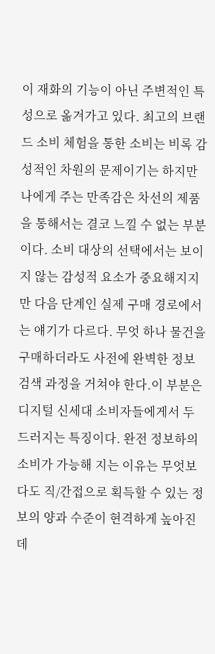이 재화의 기능이 아닌 주변적인 특성으로 옮겨가고 있다. 최고의 브랜드 소비 체험을 통한 소비는 비록 감성적인 차원의 문제이기는 하지만 나에게 주는 만족감은 차선의 제품을 통해서는 결코 느낄 수 없는 부분이다. 소비 대상의 선택에서는 보이지 않는 감성적 요소가 중요해지지만 다음 단계인 실제 구매 경로에서는 얘기가 다르다. 무엇 하나 물건을 구매하더라도 사전에 완벽한 정보 검색 과정을 거쳐야 한다.이 부분은 디지털 신세대 소비자들에게서 두드러지는 특징이다. 완전 정보하의 소비가 가능해 지는 이유는 무엇보다도 직/간접으로 획득할 수 있는 정보의 양과 수준이 현격하게 높아진 데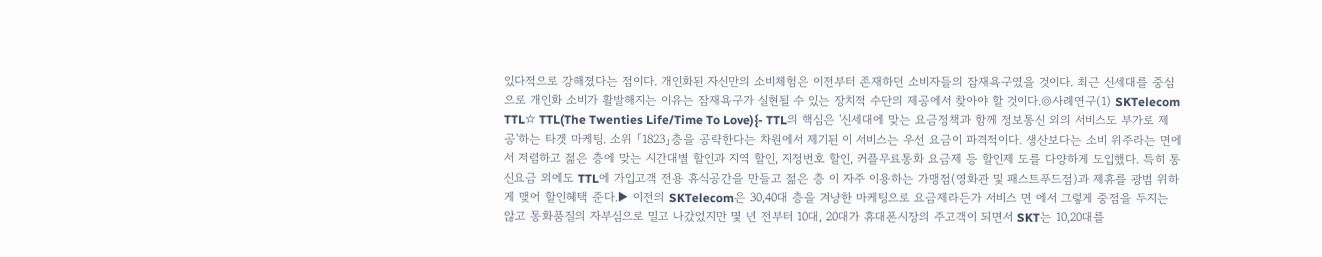있다적으로 강해졌다는 점이다. 개인화된 자신만의 소비체험은 이전부터 존재하던 소비자들의 잠재욕구였을 것이다. 최근 신세대를 중심으로 개인화 소비가 활발해지는 이유는 잠재욕구가 실현될 수 있는 장치적 수단의 제공에서 찾아야 할 것이다.◎사례연구(1) SKTelecom TTL☆ TTL(The Twenties Life/Time To Love){- TTL의 핵심은 '신세대에 맞는 요금정책과 함께 정보통신 외의 서비스도 부가로 제공'하는 타겟 마케팅. 소위 「1823」층을 공략한다는 차원에서 제기된 이 서비스는 우선 요금이 파격적이다. 생산보다는 소비 위주라는 면에서 저렴하고 젊은 층에 맞는 시간대별 할인과 지역 할인, 지정번호 할인, 커플무료통화 요금제 등 할인제 도를 다양하게 도입했다. 특히 통신요금 외에도 TTL에 가입고객 전용 휴식공간을 만들고 젊은 층 이 자주 이용하는 가맹점(영화관 및 패스트푸드점)과 제휴를 광범 위하게 맺어 할인혜택 준다.▶ 이전의 SKTelecom은 30,40대 층을 겨냥한 마케팅으로 요금제라든가 서비스 면 에서 그렇게 중점을 두지는 않고 통화품질의 자부심으로 밀고 나갔었지만 몇 년 전부터 10대, 20대가 휴대폰시장의 주고객이 되면서 SKT는 10,20대를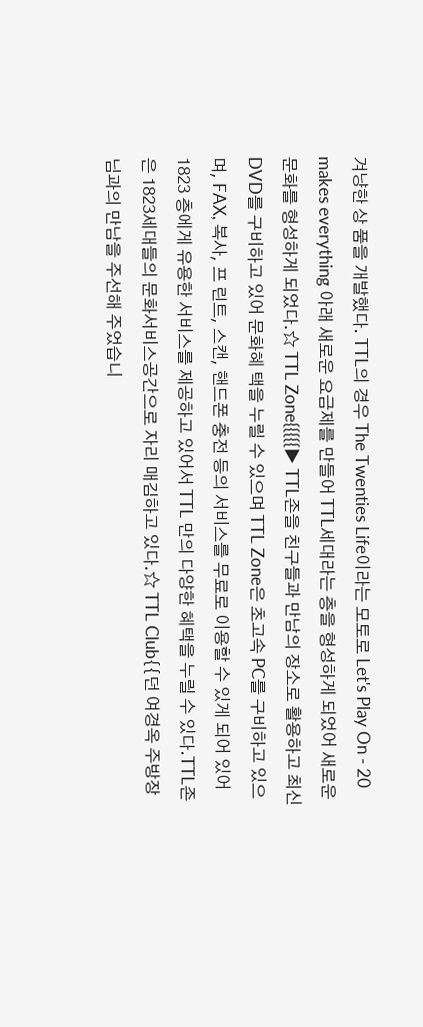겨냥한 상 품을 개발했다. TTL의 경우 The Twenties Life이라는 모토로 Let's Play On - 20 makes everything 아래 새로운 요금제를 만들어 TTL세대라는 층을 형성하게 되었어 새로운 문화를 형성하게 되었다.☆ TTL Zone{{{{{▶ TTL존을 친구들과 만남의 장소로 활용하고 최신 DVD를 구비하고 있어 문화혜 택을 누릴 수 있으며 TTL Zone은 초고속 PC를 구비하고 있으며, FAX, 복사, 프 린트, 스캔, 핸드폰 충전 등의 서비스를 무료로 이용할 수 있게 되어 있어 1823 층에게 유용한 서비스를 제공하고 있어서 TTL 만의 다양한 혜택을 누릴 수 있다.TTL존은 1823세대들의 문화서비스공간으로 자리 매김하고 있다.☆ TTL Club{{던 여경옥 주방장님과의 만남을 주선해 주었습니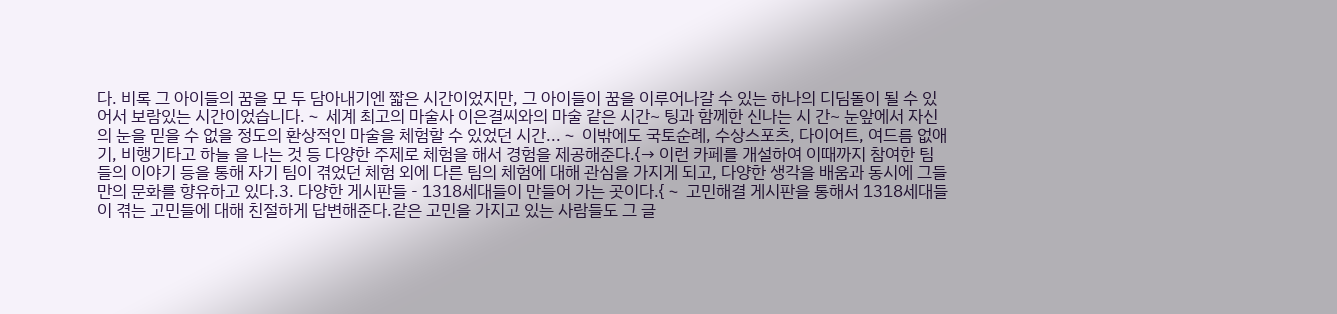다. 비록 그 아이들의 꿈을 모 두 담아내기엔 짧은 시간이었지만, 그 아이들이 꿈을 이루어나갈 수 있는 하나의 디딤돌이 될 수 있어서 보람있는 시간이었습니다.∼ 세계 최고의 마술사 이은결씨와의 마술 같은 시간~ 팅과 함께한 신나는 시 간~ 눈앞에서 자신의 눈을 믿을 수 없을 정도의 환상적인 마술을 체험할 수 있었던 시간...∼ 이밖에도 국토순례, 수상스포츠, 다이어트, 여드름 없애기, 비행기타고 하늘 을 나는 것 등 다양한 주제로 체험을 해서 경험을 제공해준다.{→ 이런 카페를 개설하여 이때까지 참여한 팀들의 이야기 등을 통해 자기 팀이 겪었던 체험 외에 다른 팀의 체험에 대해 관심을 가지게 되고, 다양한 생각을 배움과 동시에 그들만의 문화를 향유하고 있다.3. 다양한 게시판들 - 1318세대들이 만들어 가는 곳이다.{∼ 고민해결 게시판을 통해서 1318세대들이 겪는 고민들에 대해 친절하게 답변해준다.같은 고민을 가지고 있는 사람들도 그 글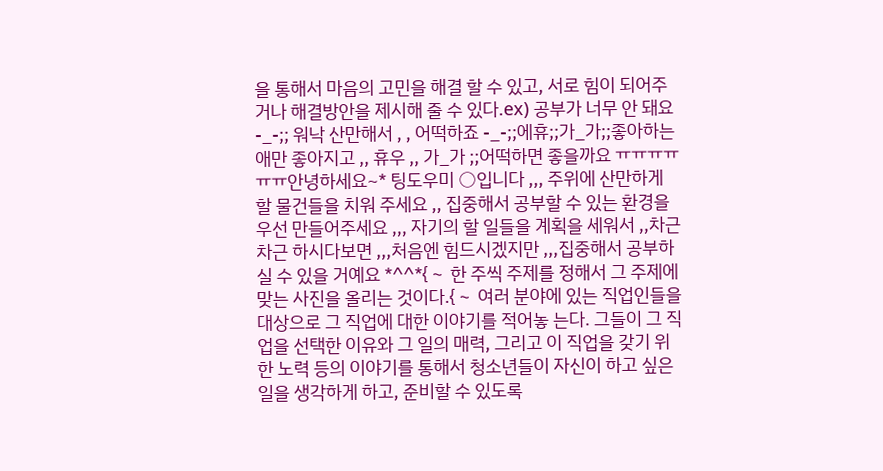을 통해서 마음의 고민을 해결 할 수 있고, 서로 힘이 되어주거나 해결방안을 제시해 줄 수 있다.ex) 공부가 너무 안 돼요 -_-;; 워낙 산만해서 , , 어떡하죠 -_-;;에휴;;가_가;;좋아하는애만 좋아지고 ,, 휴우 ,, 가_가 ;;어떡하면 좋을까요 ㅠㅠㅠㅠㅠㅠ안녕하세요~* 팅도우미 ○입니다 ,,, 주위에 산만하게 할 물건들을 치워 주세요 ,, 집중해서 공부할 수 있는 환경을 우선 만들어주세요 ,,, 자기의 할 일들을 계획을 세워서 ,,차근차근 하시다보면 ,,,처음엔 힘드시겠지만 ,,,집중해서 공부하실 수 있을 거예요 *^^*{∼ 한 주씩 주제를 정해서 그 주제에 맞는 사진을 올리는 것이다.{∼ 여러 분야에 있는 직업인들을 대상으로 그 직업에 대한 이야기를 적어놓 는다. 그들이 그 직업을 선택한 이유와 그 일의 매력, 그리고 이 직업을 갖기 위한 노력 등의 이야기를 통해서 청소년들이 자신이 하고 싶은 일을 생각하게 하고, 준비할 수 있도록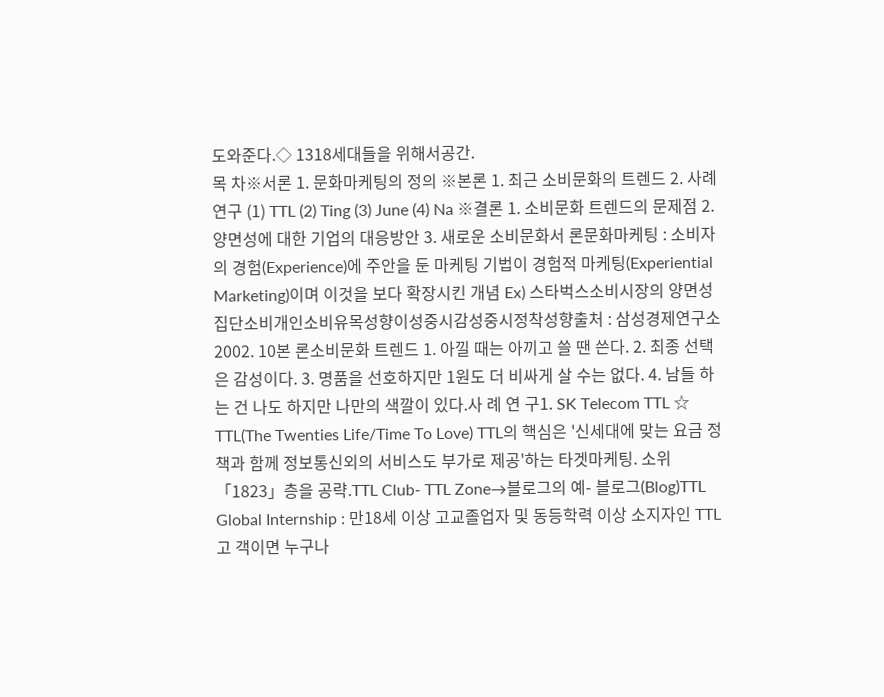도와준다.◇ 1318세대들을 위해서공간.
목 차※서론 1. 문화마케팅의 정의 ※본론 1. 최근 소비문화의 트렌드 2. 사례연구 (1) TTL (2) Ting (3) June (4) Na ※결론 1. 소비문화 트렌드의 문제점 2. 양면성에 대한 기업의 대응방안 3. 새로운 소비문화서 론문화마케팅 : 소비자의 경험(Experience)에 주안을 둔 마케팅 기법이 경험적 마케팅(Experiential Marketing)이며 이것을 보다 확장시킨 개념 Ex) 스타벅스소비시장의 양면성집단소비개인소비유목성향이성중시감성중시정착성향출처 : 삼성경제연구소 2002. 10본 론소비문화 트렌드 1. 아낄 때는 아끼고 쓸 땐 쓴다. 2. 최종 선택은 감성이다. 3. 명품을 선호하지만 1원도 더 비싸게 살 수는 없다. 4. 남들 하는 건 나도 하지만 나만의 색깔이 있다.사 례 연 구1. SK Telecom TTL ☆ TTL(The Twenties Life/Time To Love) TTL의 핵심은 '신세대에 맞는 요금 정책과 함께 정보통신외의 서비스도 부가로 제공'하는 타겟마케팅. 소위「1823」층을 공략.TTL Club- TTL Zone→블로그의 예- 블로그(Blog)TTL Global Internship : 만18세 이상 고교졸업자 및 동등학력 이상 소지자인 TTL 고 객이면 누구나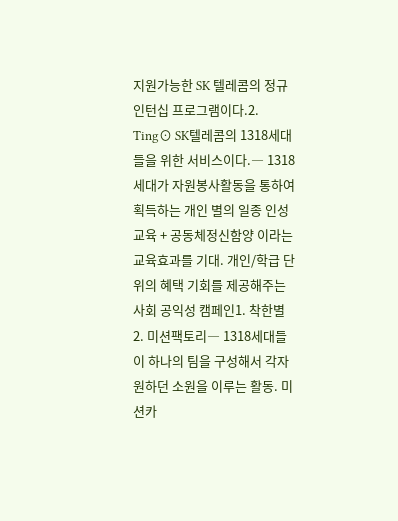지원가능한 SK 텔레콤의 정규 인턴십 프로그램이다.2. Ting⊙ SK텔레콤의 1318세대들을 위한 서비스이다.― 1318세대가 자원봉사활동을 통하여 획득하는 개인 별의 일종 인성교육 + 공동체정신함양 이라는 교육효과를 기대. 개인/학급 단위의 혜택 기회를 제공해주는 사회 공익성 캠페인1. 착한별2. 미션팩토리― 1318세대들이 하나의 팀을 구성해서 각자 원하던 소원을 이루는 활동. 미션카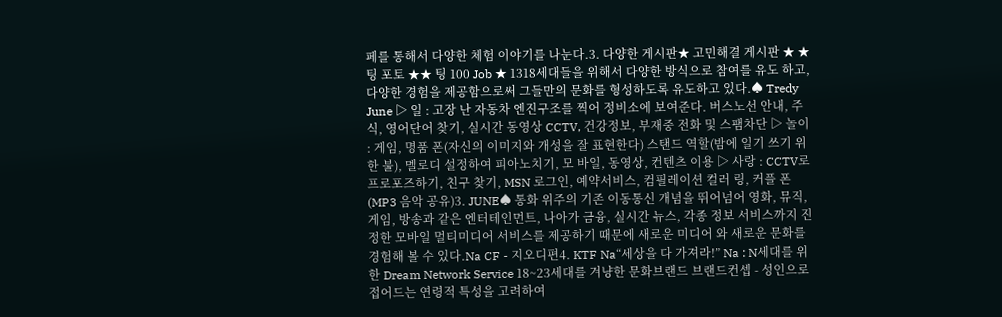페를 통해서 다양한 체험 이야기를 나눈다.3. 다양한 게시판★ 고민해결 게시판 ★ ★ 팅 포토 ★★ 팅 100 Job ★ 1318세대들을 위해서 다양한 방식으로 참여를 유도 하고, 다양한 경험을 제공함으로써 그들만의 문화를 형성하도록 유도하고 있다.♠ Tredy June ▷ 일 : 고장 난 자동차 엔진구조를 찍어 정비소에 보여준다. 버스노선 안내, 주식, 영어단어 찾기, 실시간 동영상 CCTV, 건강정보, 부재중 전화 및 스팸차단 ▷ 놀이 : 게임, 명품 폰(자신의 이미지와 개성을 잘 표현한다) 스탠드 역할(밤에 일기 쓰기 위한 불), 멜로디 설정하여 피아노치기, 모 바일, 동영상, 컨텐츠 이용 ▷ 사랑 : CCTV로 프로포즈하기, 친구 찾기, MSN 로그인, 예약서비스, 컴필레이션 컬러 링, 커플 폰(MP3 음악 공유)3. JUNE♠ 통화 위주의 기존 이동통신 개념을 뛰어넘어 영화, 뮤직, 게임, 방송과 같은 엔터테인먼트, 나아가 금융, 실시간 뉴스, 각종 정보 서비스까지 진정한 모바일 멀티미디어 서비스를 제공하기 때문에 새로운 미디어 와 새로운 문화를 경험해 볼 수 있다.Na CF - 지오디편4. KTF Na“세상을 다 가져라!” Na : N세대를 위한 Dream Network Service 18~23세대를 겨냥한 문화브랜드 브랜드컨셉 - 성인으로 접어드는 연령적 특성을 고려하여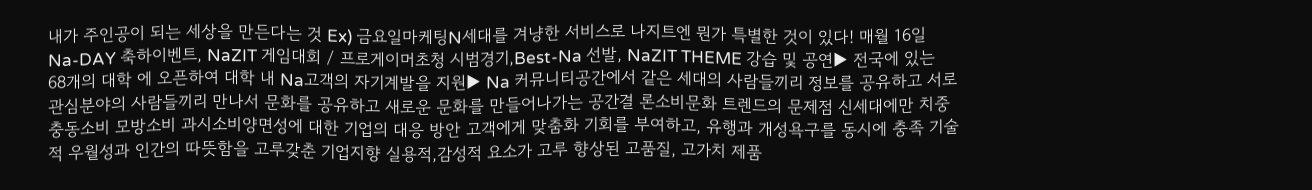내가 주인공이 되는 세상을 만든다는 것 Ex) 금요일마케팅N세대를 겨냥한 서비스로 나지트엔 뭔가 특별한 것이 있다! 매월 16일 Na-DAY 축하이벤트, NaZIT 게임대회 / 프로게이머초청 시범경기,Best-Na 선발, NaZIT THEME 강습 및 공연▶ 전국에 있는 68개의 대학 에 오픈하여 대학 내 Na고객의 자기계발을 지원▶ Na 커뮤니티공간에서 같은 세대의 사람들끼리 정보를 공유하고 서로 관심분야의 사람들끼리 만나서 문화를 공유하고 새로운 문화를 만들어나가는 공간결 론소비문화 트렌드의 문제점 신세대에만 치중 충동소비 모방소비 과시소비양면성에 대한 기업의 대응 방안 고객에게 맞춤화 기회를 부여하고, 유행과 개성욕구를 동시에 충족 기술적 우월성과 인간의 따뜻함을 고루갖춘 기업지향 실용적,감성적 요소가 고루 향상된 고품질, 고가치 제품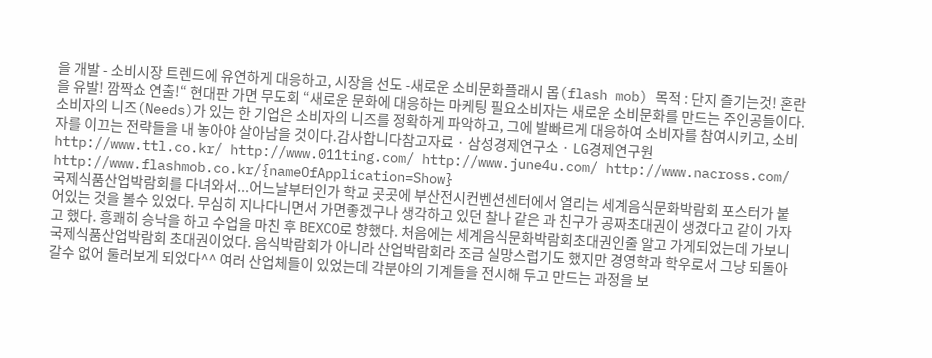을 개발 - 소비시장 트렌드에 유연하게 대응하고, 시장을 선도 -새로운 소비문화플래시 몹(flash mob) 목적 : 단지 즐기는것! 혼란을 유발! 깜짝쇼 연출!“ 현대판 가면 무도회 “새로운 문화에 대응하는 마케팅 필요소비자는 새로운 소비문화를 만드는 주인공들이다. 소비자의 니즈(Needs)가 있는 한 기업은 소비자의 니즈를 정확하게 파악하고, 그에 발빠르게 대응하여 소비자를 참여시키고, 소비자를 이끄는 전략들을 내 놓아야 살아남을 것이다.감사합니다참고자료 · 삼성경제연구소 · LG경제연구원 http://www.ttl.co.kr/ http://www.011ting.com/ http://www.june4u.com/ http://www.nacross.com/ http://www.flashmob.co.kr/{nameOfApplication=Show}
국제식품산업박람회를 다녀와서...어느날부터인가 학교 곳곳에 부산전시컨벤션센터에서 열리는 세계음식문화박람회 포스터가 붙어있는 것을 볼수 있었다. 무심히 지나다니면서 가면좋겠구나 생각하고 있던 찰나 같은 과 친구가 공짜초대권이 생겼다고 같이 가자고 했다. 흥쾌히 승낙을 하고 수업을 마친 후 BEXCO로 향했다. 처음에는 세계음식문화박람회초대권인줄 알고 가게되었는데 가보니 국제식품산업박람회 초대권이었다. 음식박람회가 아니라 산업박람회라 조금 실망스럽기도 했지만 경영학과 학우로서 그냥 되돌아갈수 없어 둘러보게 되었다^^ 여러 산업체들이 있었는데 각분야의 기계들을 전시해 두고 만드는 과정을 보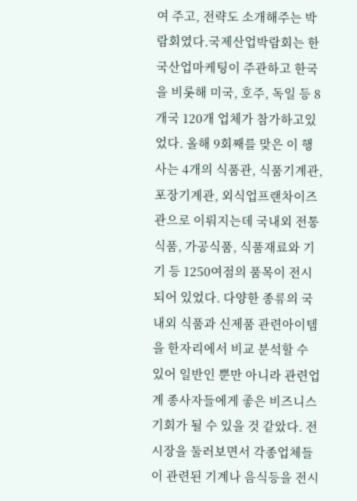여 주고, 전략도 소개해주는 박람회였다.국제산업박람회는 한국산업마케팅이 주관하고 한국을 비롯해 미국, 호주, 독일 등 8개국 120개 업체가 참가하고있었다. 올해 9회째를 맞은 이 행사는 4개의 식품관, 식품기계관, 포장기계관, 외식업프랜차이즈관으로 이뤄지는데 국내외 전통 식품, 가공식품, 식품재료와 기기 등 1250여점의 품목이 전시되어 있었다. 다양한 종류의 국내외 식품과 신제품 관련아이템을 한자리에서 비교 분석할 수 있어 일반인 뿐만 아니라 관련업계 종사자들에게 좋은 비즈니스 기회가 될 수 있을 것 같았다. 전시장을 둘러보면서 각종업체들이 관련된 기계나 음식등을 전시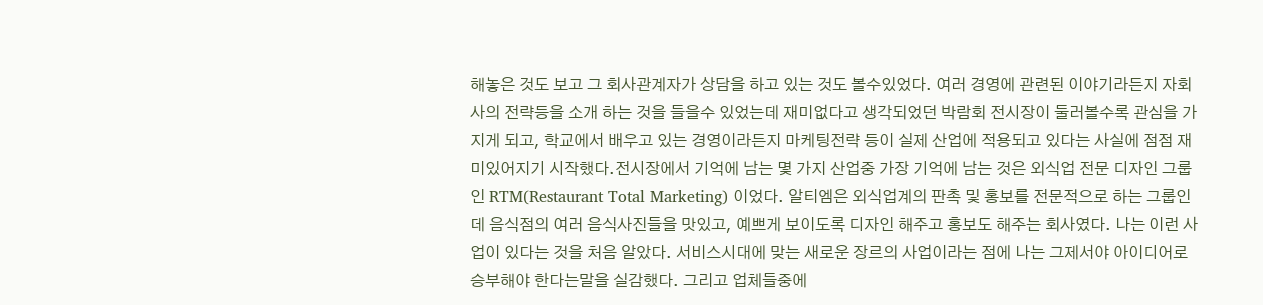해놓은 것도 보고 그 회사관계자가 상담을 하고 있는 것도 볼수있었다. 여러 경영에 관련된 이야기라든지 자회사의 전략등을 소개 하는 것을 들을수 있었는데 재미없다고 생각되었던 박람회 전시장이 둘러볼수록 관심을 가지게 되고, 학교에서 배우고 있는 경영이라든지 마케팅전략 등이 실제 산업에 적용되고 있다는 사실에 점점 재미있어지기 시작했다.전시장에서 기억에 남는 몇 가지 산업중 가장 기억에 남는 것은 외식업 전문 디자인 그룹인 RTM(Restaurant Total Marketing) 이었다. 알티엠은 외식업계의 판촉 및 홍보를 전문적으로 하는 그룹인데 음식점의 여러 음식사진들을 맛있고, 예쁘게 보이도록 디자인 해주고 홍보도 해주는 회사였다. 나는 이런 사업이 있다는 것을 처음 알았다. 서비스시대에 맞는 새로운 장르의 사업이라는 점에 나는 그제서야 아이디어로 승부해야 한다는말을 실감했다. 그리고 업체들중에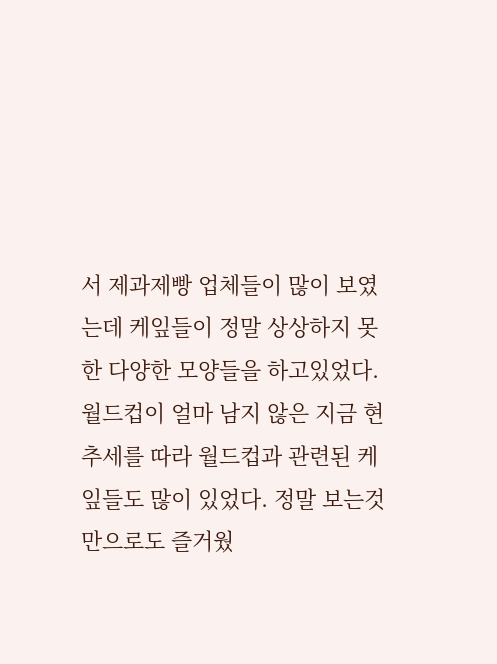서 제과제빵 업체들이 많이 보였는데 케잎들이 정말 상상하지 못한 다양한 모양들을 하고있었다. 월드컵이 얼마 남지 않은 지금 현추세를 따라 월드컵과 관련된 케잎들도 많이 있었다. 정말 보는것만으로도 즐거웠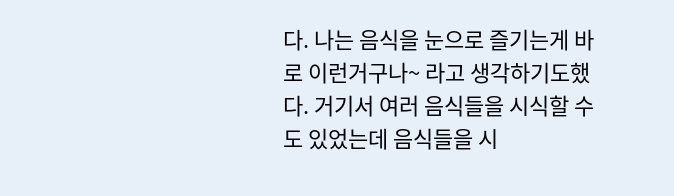다. 나는 음식을 눈으로 즐기는게 바로 이런거구나~ 라고 생각하기도했다. 거기서 여러 음식들을 시식할 수도 있었는데 음식들을 시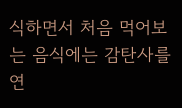식하면서 처음 먹어보는 음식에는 감탄사를 연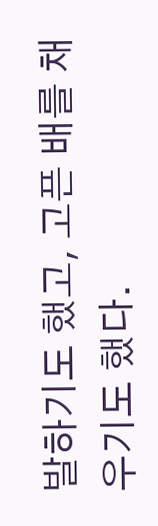발하기도 했고, 고픈 배를 채우기도 했다.